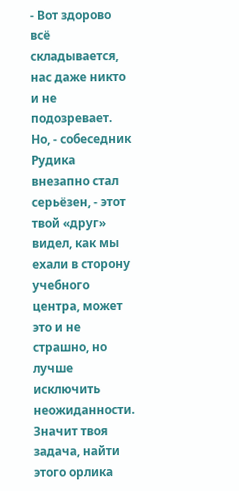- Вот здорово всё складывается, нас даже никто и не подозревает. Но, - собеседник Рудика внезапно стал серьёзен, - этот твой «друг» видел, как мы ехали в сторону учебного центра, может это и не страшно, но лучше исключить неожиданности. Значит твоя задача, найти этого орлика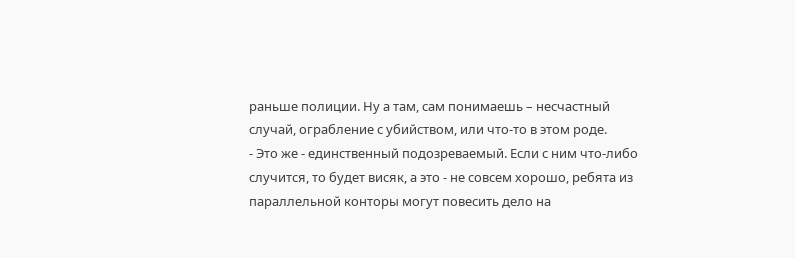раньше полиции. Ну а там, сам понимаешь – несчастный случай, ограбление с убийством, или что-то в этом роде.
- Это же - единственный подозреваемый. Если с ним что-либо случится, то будет висяк, а это - не совсем хорошо, ребята из параллельной конторы могут повесить дело на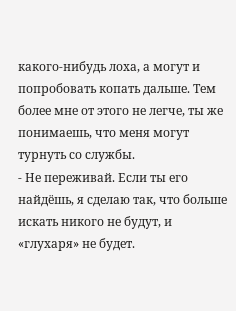какого-нибудь лоха, а могут и попробовать копать дальше. Тем более мне от этого не легче, ты же понимаешь, что меня могут турнуть со службы.
- Не переживай. Если ты его найдёшь, я сделаю так, что больше искать никого не будут, и «глухаря» не будет.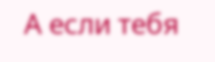А если тебя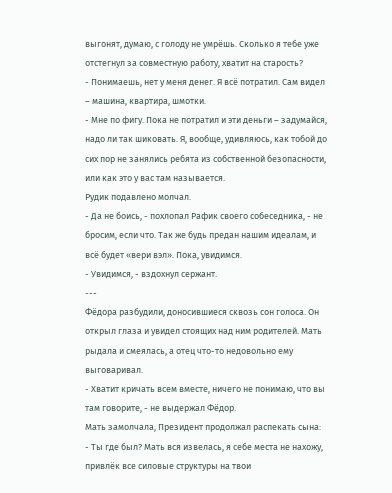выгонят, думаю, с голоду не умрёшь. Сколько я тебе уже отстегнул за совместную работу, хватит на старость?
- Понимаешь, нет у меня денег. Я всё потратил. Сам видел – машина, квартира, шмотки.
- Мне по фигу. Пока не потратил и эти деньги – задумайся, надо ли так шиковать. Я, вообще, удивляюсь, как тобой до сих пор не занялись ребята из собственной безопасности, или как это у вас там называется.
Рудик подавлено молчал.
- Да не боись, - похлопал Рафик своего собеседника, - не бросим, если что. Так же будь предан нашим идеалам, и всё будет «вери вэл». Пока, увидимся.
- Увидимся, - вздохнул сержант.
---
Фёдора разбудили, доносившиеся сквозь сон голоса. Он открыл глаза и увидел стоящих над ним родителей. Мать рыдала и смеялась, а отец что-то недовольно ему выговаривал.
- Хватит кричать всем вместе, ничего не понимаю, что вы там говорите, - не выдержал Фёдор.
Мать замолчала, Президент продолжал распекать сына:
- Ты где был? Мать вся извелась, я себе места не нахожу, привлёк все силовые структуры на твои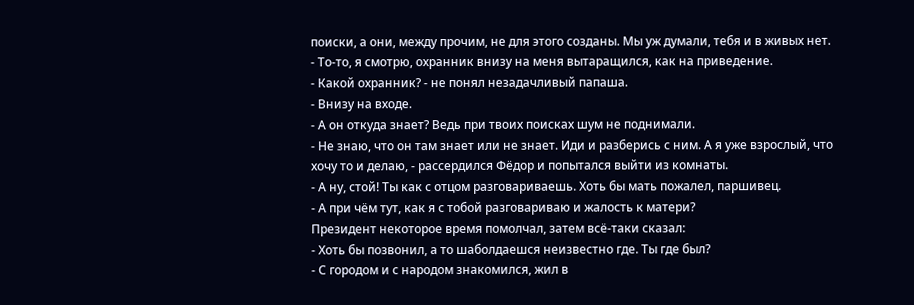поиски, а они, между прочим, не для этого созданы. Мы уж думали, тебя и в живых нет.
- То-то, я смотрю, охранник внизу на меня вытаращился, как на приведение.
- Какой охранник? - не понял незадачливый папаша.
- Внизу на входе.
- А он откуда знает? Ведь при твоих поисках шум не поднимали.
- Не знаю, что он там знает или не знает. Иди и разберись с ним. А я уже взрослый, что хочу то и делаю, - рассердился Фёдор и попытался выйти из комнаты.
- А ну, стой! Ты как с отцом разговариваешь. Хоть бы мать пожалел, паршивец.
- А при чём тут, как я с тобой разговариваю и жалость к матери?
Президент некоторое время помолчал, затем всё-таки сказал:
- Хоть бы позвонил, а то шаболдаешся неизвестно где. Ты где был?
- С городом и с народом знакомился, жил в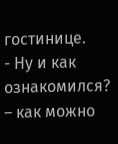гостинице.
- Ну и как ознакомился? – как можно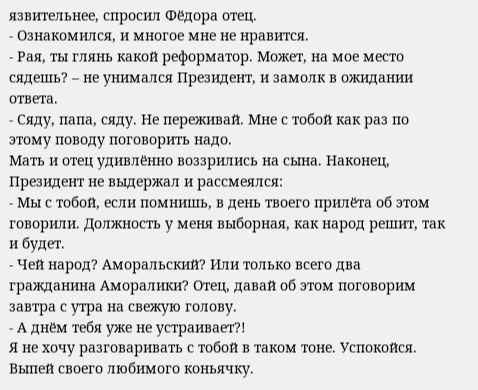язвительнее, спросил Фёдора отец.
- Ознакомился, и многое мне не нравится.
- Рая, ты глянь какой реформатор. Может, на мое место сядешь? – не унимался Президент, и замолк в ожидании ответа.
- Сяду, папа, сяду. Не переживай. Мне с тобой как раз по этому поводу поговорить надо.
Мать и отец удивлённо воззрились на сына. Наконец, Президент не выдержал и рассмеялся:
- Мы с тобой, если помнишь, в день твоего прилёта об этом говорили. Должность у меня выборная, как народ решит, так и будет.
- Чей народ? Аморальский? Или только всего два гражданина Аморалики? Отец, давай об этом поговорим завтра с утра на свежую голову.
- А днём тебя уже не устраивает?!
Я не хочу разговаривать с тобой в таком тоне. Успокойся. Выпей своего любимого коньячку.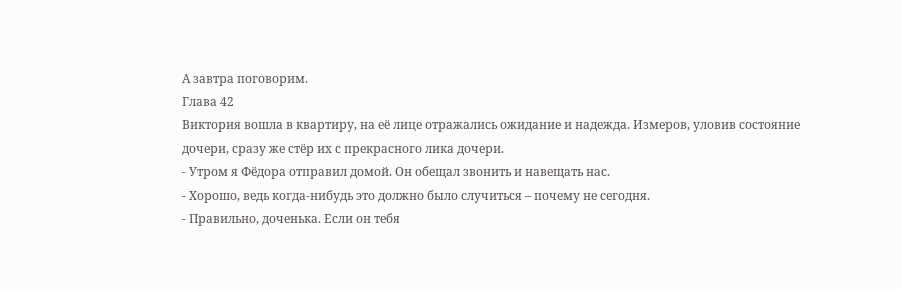А завтра поговорим.
Глава 42
Виктория вошла в квартиру, на её лице отражались ожидание и надежда. Измеров, уловив состояние дочери, сразу же стёр их с прекрасного лика дочери.
- Утром я Фёдора отправил домой. Он обещал звонить и навещать нас.
- Хорошо, ведь когда-нибудь это должно было случиться – почему не сегодня.
- Правильно, доченька. Если он тебя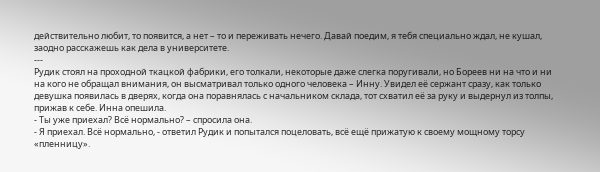действительно любит, то появится, а нет – то и переживать нечего. Давай поедим, я тебя специально ждал, не кушал, заодно расскажешь как дела в университете.
---
Рудик стоял на проходной ткацкой фабрики, его толкали, некоторые даже слегка поругивали, но Бореев ни на что и ни на кого не обращал внимания, он высматривал только одного человека – Инну. Увидел её сержант сразу, как только девушка появилась в дверях, когда она поравнялась с начальником склада, тот схватил её за руку и выдернул из толпы, прижав к себе. Инна опешила.
- Ты уже приехал? Всё нормально? – спросила она.
- Я приехал. Всё нормально, - ответил Рудик и попытался поцеловать, всё ещё прижатую к своему мощному торсу «пленницу».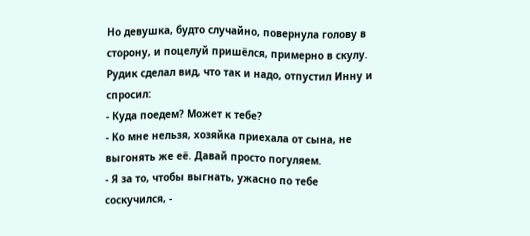Но девушка, будто случайно, повернула голову в сторону, и поцелуй пришёлся, примерно в скулу. Рудик сделал вид, что так и надо, отпустил Инну и спросил:
- Куда поедем? Может к тебе?
- Ко мне нельзя, хозяйка приехала от сына, не выгонять же её. Давай просто погуляем.
- Я за то, чтобы выгнать, ужасно по тебе соскучился, -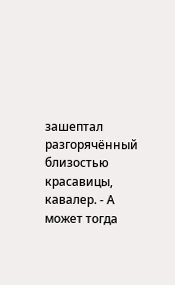зашептал разгорячённый близостью красавицы, кавалер. - А может тогда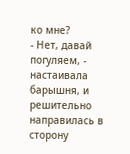ко мне?
- Нет, давай погуляем, - настаивала барышня, и решительно направилась в сторону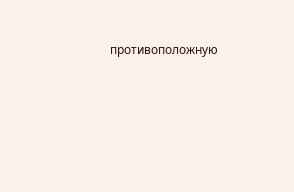противоположную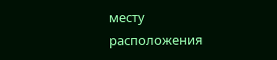месту расположения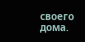своего дома.